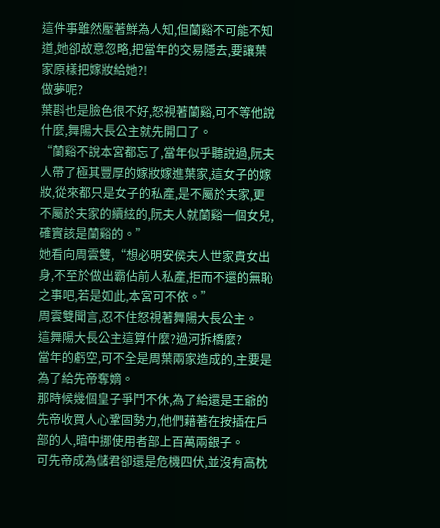這件事雖然壓著鮮為人知,但蘭谿不可能不知道,她卻故意忽略,把當年的交易隱去,要讓葉家原樣把嫁妝給她?!
做夢呢?
葉斟也是臉色很不好,怒視著蘭谿,可不等他說什麼,舞陽大長公主就先開口了。
“蘭谿不說本宮都忘了,當年似乎聽說過,阮夫人帶了極其豐厚的嫁妝嫁進葉家,這女子的嫁妝,從來都只是女子的私產,是不屬於夫家,更不屬於夫家的續絃的,阮夫人就蘭谿一個女兒,確實該是蘭谿的。”
她看向周雲雙,“想必明安侯夫人世家貴女出身,不至於做出霸佔前人私產,拒而不還的無恥之事吧,若是如此,本宮可不依。”
周雲雙聞言,忍不住怒視著舞陽大長公主。
這舞陽大長公主這算什麼?過河拆橋麼?
當年的虧空,可不全是周葉兩家造成的,主要是為了給先帝奪嫡。
那時候幾個皇子爭鬥不休,為了給還是王爺的先帝收買人心鞏固勢力,他們藉著在按插在戶部的人,暗中挪使用者部上百萬兩銀子。
可先帝成為儲君卻還是危機四伏,並沒有高枕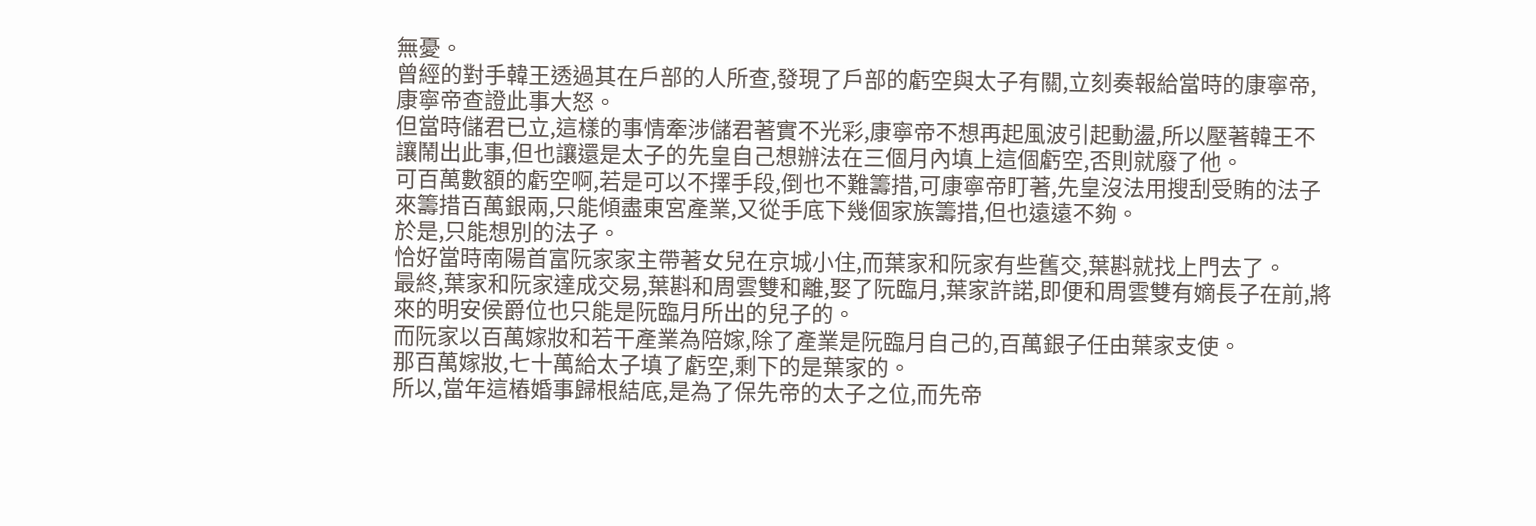無憂。
曾經的對手韓王透過其在戶部的人所查,發現了戶部的虧空與太子有關,立刻奏報給當時的康寧帝,康寧帝查證此事大怒。
但當時儲君已立,這樣的事情牽涉儲君著實不光彩,康寧帝不想再起風波引起動盪,所以壓著韓王不讓鬧出此事,但也讓還是太子的先皇自己想辦法在三個月內填上這個虧空,否則就廢了他。
可百萬數額的虧空啊,若是可以不擇手段,倒也不難籌措,可康寧帝盯著,先皇沒法用搜刮受賄的法子來籌措百萬銀兩,只能傾盡東宮產業,又從手底下幾個家族籌措,但也遠遠不夠。
於是,只能想別的法子。
恰好當時南陽首富阮家家主帶著女兒在京城小住,而葉家和阮家有些舊交,葉斟就找上門去了。
最終,葉家和阮家達成交易,葉斟和周雲雙和離,娶了阮臨月,葉家許諾,即便和周雲雙有嫡長子在前,將來的明安侯爵位也只能是阮臨月所出的兒子的。
而阮家以百萬嫁妝和若干產業為陪嫁,除了產業是阮臨月自己的,百萬銀子任由葉家支使。
那百萬嫁妝,七十萬給太子填了虧空,剩下的是葉家的。
所以,當年這樁婚事歸根結底,是為了保先帝的太子之位,而先帝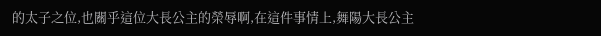的太子之位,也關乎這位大長公主的榮辱啊,在這件事情上,舞陽大長公主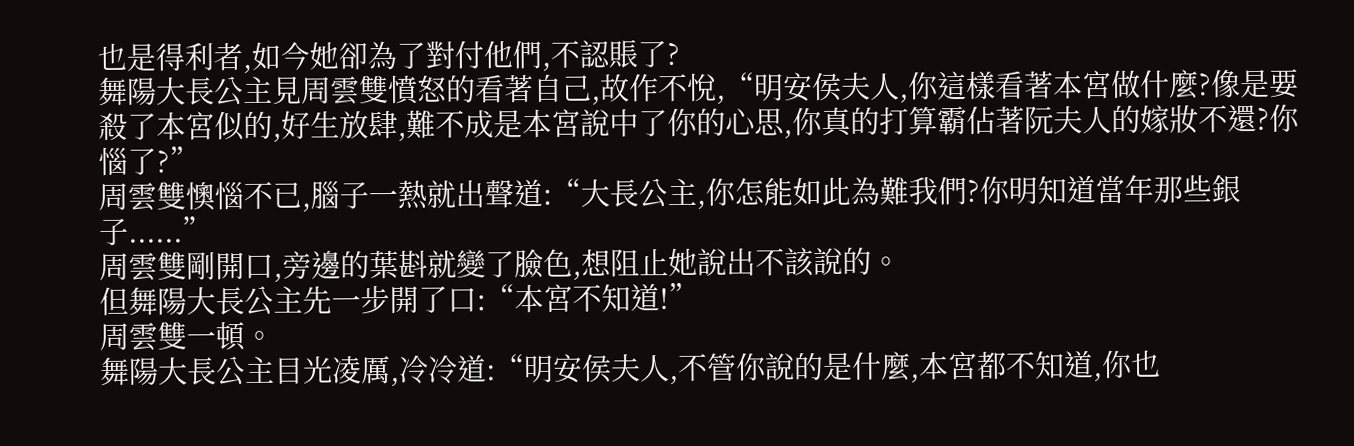也是得利者,如今她卻為了對付他們,不認賬了?
舞陽大長公主見周雲雙憤怒的看著自己,故作不悅,“明安侯夫人,你這樣看著本宮做什麼?像是要殺了本宮似的,好生放肆,難不成是本宮說中了你的心思,你真的打算霸佔著阮夫人的嫁妝不還?你惱了?”
周雲雙懊惱不已,腦子一熱就出聲道:“大長公主,你怎能如此為難我們?你明知道當年那些銀子......”
周雲雙剛開口,旁邊的葉斟就變了臉色,想阻止她說出不該說的。
但舞陽大長公主先一步開了口:“本宮不知道!”
周雲雙一頓。
舞陽大長公主目光凌厲,冷冷道:“明安侯夫人,不管你說的是什麼,本宮都不知道,你也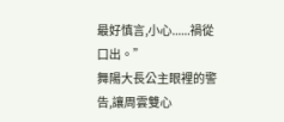最好慎言,小心......禍從口出。”
舞陽大長公主眼裡的警告,讓周雲雙心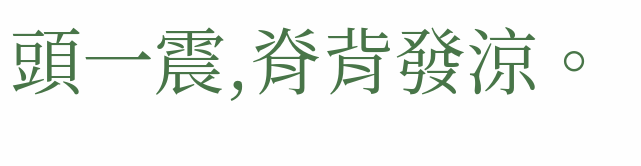頭一震,脊背發涼。